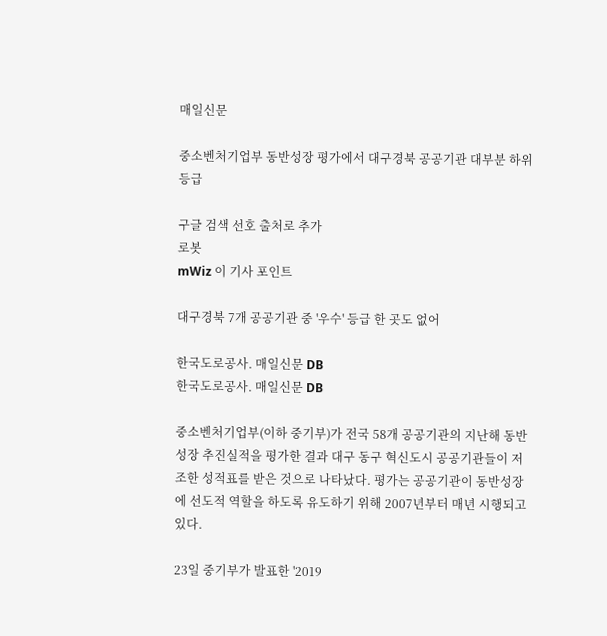매일신문

중소벤처기업부 동반성장 평가에서 대구경북 공공기관 대부분 하위 등급

구글 검색 선호 출처로 추가
로봇
mWiz 이 기사 포인트

대구경북 7개 공공기관 중 '우수' 등급 한 곳도 없어

한국도로공사. 매일신문 DB
한국도로공사. 매일신문 DB

중소벤처기업부(이하 중기부)가 전국 58개 공공기관의 지난해 동반성장 추진실적을 평가한 결과 대구 동구 혁신도시 공공기관들이 저조한 성적표를 받은 것으로 나타났다. 평가는 공공기관이 동반성장에 선도적 역할을 하도록 유도하기 위해 2007년부터 매년 시행되고 있다.

23일 중기부가 발표한 '2019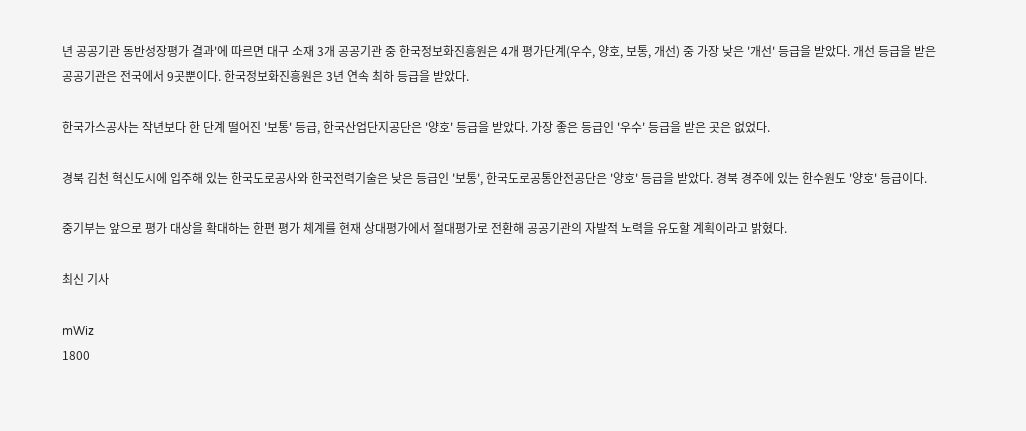년 공공기관 동반성장평가 결과'에 따르면 대구 소재 3개 공공기관 중 한국정보화진흥원은 4개 평가단계(우수, 양호, 보통, 개선) 중 가장 낮은 '개선' 등급을 받았다. 개선 등급을 받은 공공기관은 전국에서 9곳뿐이다. 한국정보화진흥원은 3년 연속 최하 등급을 받았다.

한국가스공사는 작년보다 한 단계 떨어진 '보통' 등급, 한국산업단지공단은 '양호' 등급을 받았다. 가장 좋은 등급인 '우수' 등급을 받은 곳은 없었다.

경북 김천 혁신도시에 입주해 있는 한국도로공사와 한국전력기술은 낮은 등급인 '보통', 한국도로공통안전공단은 '양호' 등급을 받았다. 경북 경주에 있는 한수원도 '양호' 등급이다.

중기부는 앞으로 평가 대상을 확대하는 한편 평가 체계를 현재 상대평가에서 절대평가로 전환해 공공기관의 자발적 노력을 유도할 계획이라고 밝혔다.

최신 기사

mWiz
1800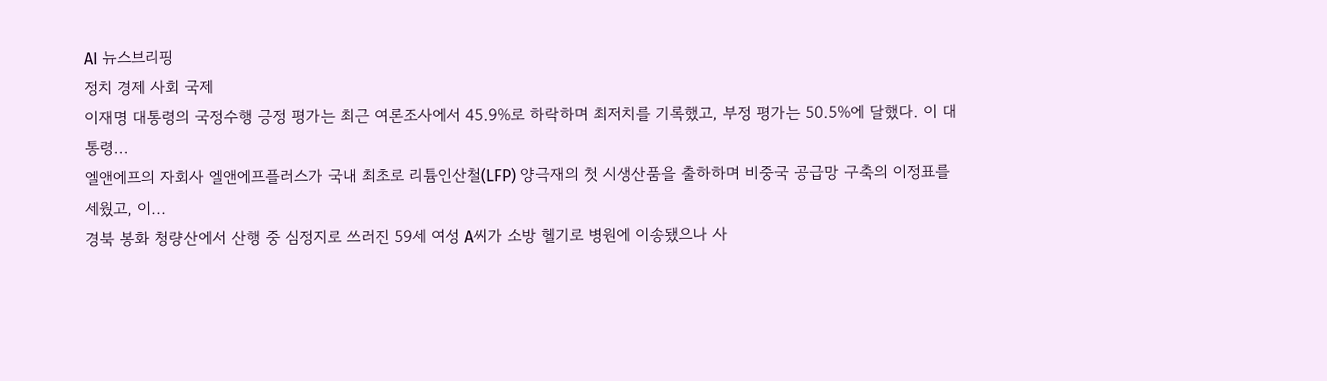AI 뉴스브리핑
정치 경제 사회 국제
이재명 대통령의 국정수행 긍정 평가는 최근 여론조사에서 45.9%로 하락하며 최저치를 기록했고, 부정 평가는 50.5%에 달했다. 이 대통령...
엘앤에프의 자회사 엘앤에프플러스가 국내 최초로 리튬인산철(LFP) 양극재의 첫 시생산품을 출하하며 비중국 공급망 구축의 이정표를 세웠고, 이...
경북 봉화 청량산에서 산행 중 심정지로 쓰러진 59세 여성 A씨가 소방 헬기로 병원에 이송됐으나 사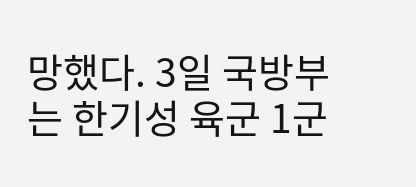망했다. 3일 국방부는 한기성 육군 1군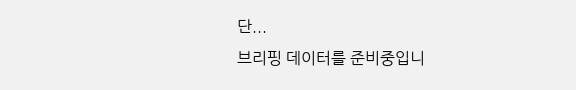단...
브리핑 데이터를 준비중입니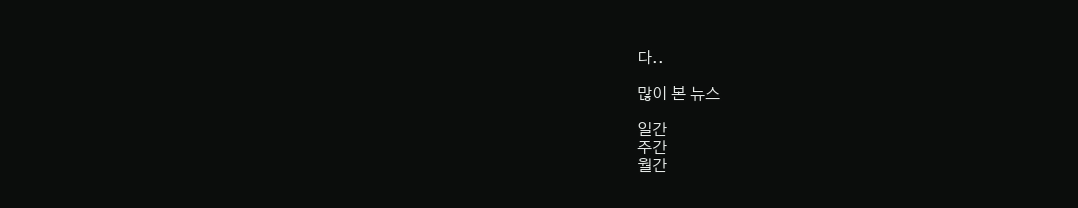다..

많이 본 뉴스

일간
주간
월간